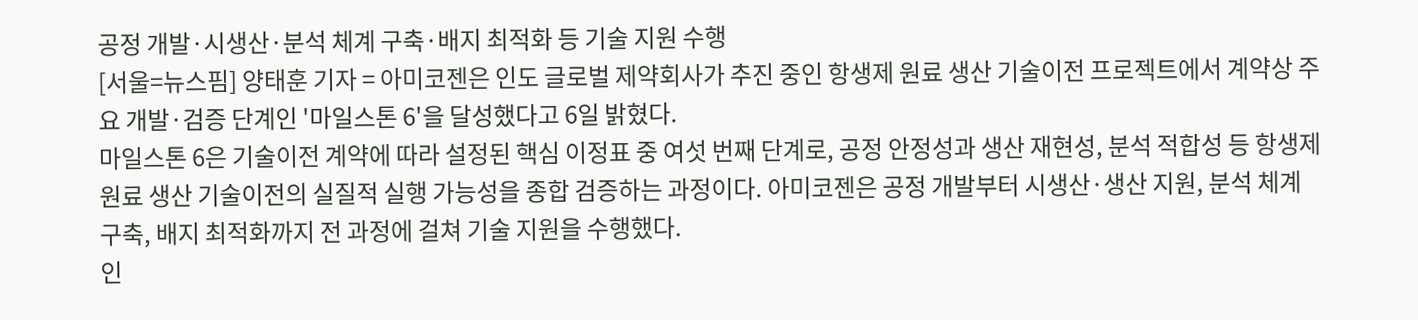공정 개발·시생산·분석 체계 구축·배지 최적화 등 기술 지원 수행
[서울=뉴스핌] 양태훈 기자 = 아미코젠은 인도 글로벌 제약회사가 추진 중인 항생제 원료 생산 기술이전 프로젝트에서 계약상 주요 개발·검증 단계인 '마일스톤 6'을 달성했다고 6일 밝혔다.
마일스톤 6은 기술이전 계약에 따라 설정된 핵심 이정표 중 여섯 번째 단계로, 공정 안정성과 생산 재현성, 분석 적합성 등 항생제 원료 생산 기술이전의 실질적 실행 가능성을 종합 검증하는 과정이다. 아미코젠은 공정 개발부터 시생산·생산 지원, 분석 체계 구축, 배지 최적화까지 전 과정에 걸쳐 기술 지원을 수행했다.
인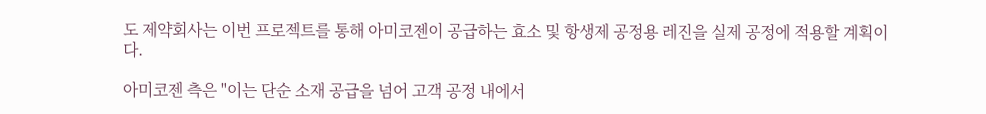도 제약회사는 이번 프로젝트를 통해 아미코젠이 공급하는 효소 및 항생제 공정용 레진을 실제 공정에 적용할 계획이다.

아미코젠 측은 "이는 단순 소재 공급을 넘어 고객 공정 내에서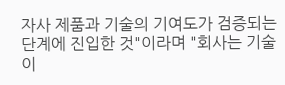자사 제품과 기술의 기여도가 검증되는 단계에 진입한 것"이라며 "회사는 기술이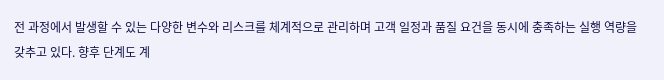전 과정에서 발생할 수 있는 다양한 변수와 리스크를 체계적으로 관리하며 고객 일정과 품질 요건을 동시에 충족하는 실행 역량을 갖추고 있다. 향후 단계도 계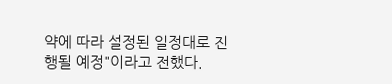약에 따라 설정된 일정대로 진행될 예정"이라고 전했다.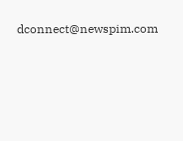dconnect@newspim.com